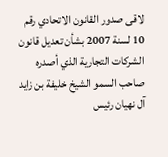لاقى صدور القانون الاتحادي رقم 10 لسنة 2007 بشأن تعديل قانون الشركات التجارية الذي أصدره صاحب السمو الشيخ خليفة بن زايد آل نهيان رئيس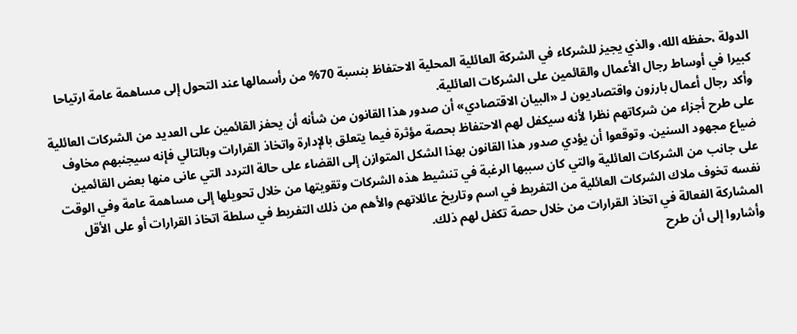الدولة ،حفظه الله، والذي يجيز للشركاء في الشركة العائلية المحلية الاحتفاظ بنسبة 70% من رأسمالها عند التحول إلى مساهمة عامة ارتياحا كبيرا في أوساط رجال الأعمال والقائمين على الشركات العائلية.
وأكد رجال أعمال بارزون واقتصاديون لـ «البيان الاقتصادي» أن صدور هذا القانون من شأنه أن يحفز القائمين على العديد من الشركات العائلية على طرح أجزاء من شركاتهم نظرا لأنه سيكفل لهم الاحتفاظ بحصة مؤثرة فيما يتعلق بالإدارة واتخاذ القرارات وبالتالي فإنه سيجنبهم مخاوف ضياع مجهود السنين. وتوقعوا أن يؤدي صدور هذا القانون بهذا الشكل المتوازن إلى القضاء على حالة التردد التي عانى منها بعض القائمين على جانب من الشركات العائلية والتي كان سببها الرغبة في تنشيط هذه الشركات وتقويتها من خلال تحويلها إلى مساهمة عامة وفي الوقت نفسه تخوف ملاك الشركات العائلية من التفريط في اسم وتاريخ عائلاتهم والأهم من ذلك التفريط في سلطة اتخاذ القرارات أو على الأقل المشاركة الفعالة في اتخاذ القرارات من خلال حصة تكفل لهم ذلك.
وأشاروا إلى أن طرح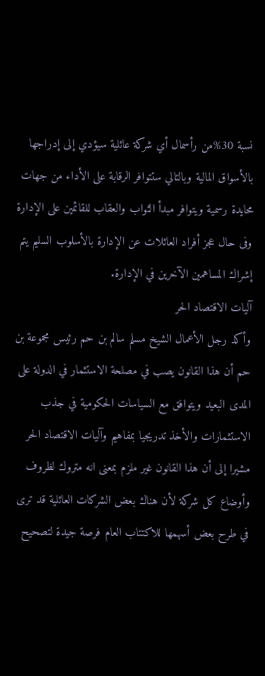نسبة 30%من رأسمال أي شركة عائلية سيؤدي إلى إدراجها بالأسواق المالية وبالتالي ستتوافر الرقابة على الأداء من جهات محايدة رسمية ويتوافر مبدأ الثواب والعقاب للقائمين على الإدارة وفى حال عجز أفراد العائلات عن الإدارة بالأسلوب السليم يتم إشراك المساهمين الآخرين في الإدارة.
آليات الاقتصاد الحر
وأكد رجل الأعمال الشيخ مسلم سالم بن حم رئيس مجموعة بن حم أن هذا القانون يصب في مصلحة الاستثمار في الدولة على المدى البعيد ويتوافق مع السياسات الحكومية في جذب الاستثمارات والأخذ تدريجيا بمفاهيم وآليات الاقتصاد الحر مشيرا إلى أن هذا القانون غير ملزم بمعنى انه متروك لظروف وأوضاع كل شركة لأن هناك بعض الشركات العائلية قد ترى في طرح بعض أسهمها للاكتتاب العام فرصة جيدة لتصحيح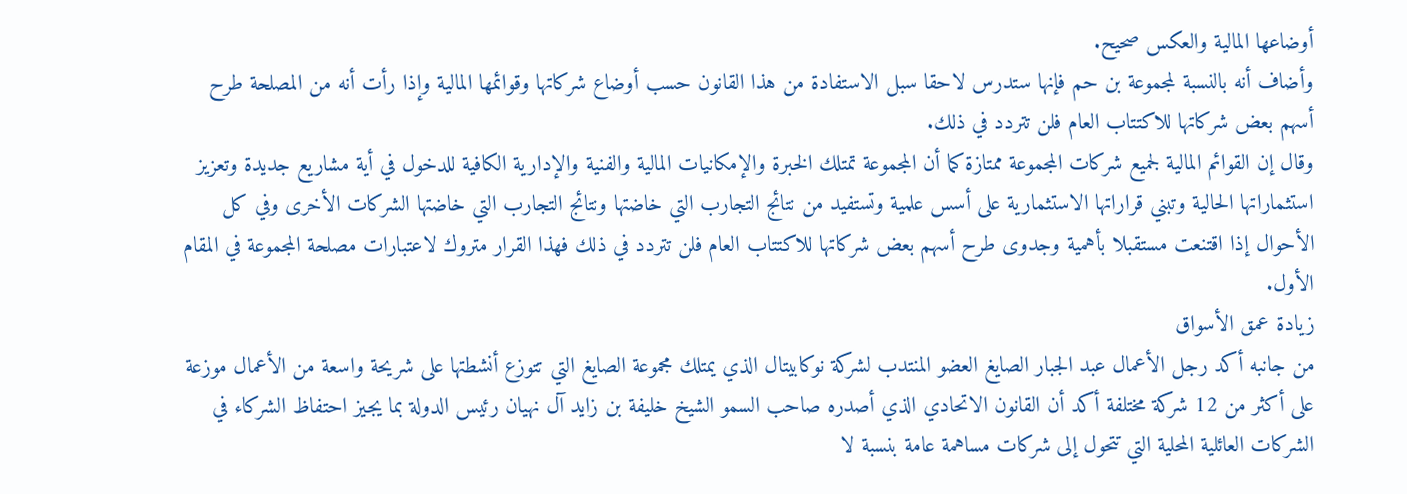أوضاعها المالية والعكس صحيح.
وأضاف أنه بالنسبة لمجموعة بن حم فإنها ستدرس لاحقا سبل الاستفادة من هذا القانون حسب أوضاع شركاتها وقوائمها المالية وإذا رأت أنه من المصلحة طرح أسهم بعض شركاتها للاكتتاب العام فلن تتردد في ذلك.
وقال إن القوائم المالية لجميع شركات المجموعة ممتازة كما أن المجموعة تمتلك الخبرة والإمكانيات المالية والفنية والإدارية الكافية للدخول في أية مشاريع جديدة وتعزيز استثماراتها الحالية وتبني قراراتها الاستثمارية على أسس علمية وتستفيد من نتائج التجارب التي خاضتها ونتائج التجارب التي خاضتها الشركات الأخرى وفي كل الأحوال إذا اقتنعت مستقبلا بأهمية وجدوى طرح أسهم بعض شركاتها للاكتتاب العام فلن تتردد في ذلك فهذا القرار متروك لاعتبارات مصلحة المجموعة في المقام الأول.
زيادة عمق الأسواق
من جانبه أكد رجل الأعمال عبد الجبار الصايغ العضو المنتدب لشركة نوكابيتال الذي يمتلك مجموعة الصايغ التي تتوزع أنشطتها على شريحة واسعة من الأعمال موزعة على أكثر من 12 شركة مختلفة أكد أن القانون الاتحادي الذي أصدره صاحب السمو الشيخ خليفة بن زايد آل نهيان رئيس الدولة بما يجيز احتفاظ الشركاء في الشركات العائلية المحلية التي تتحول إلى شركات مساهمة عامة بنسبة لا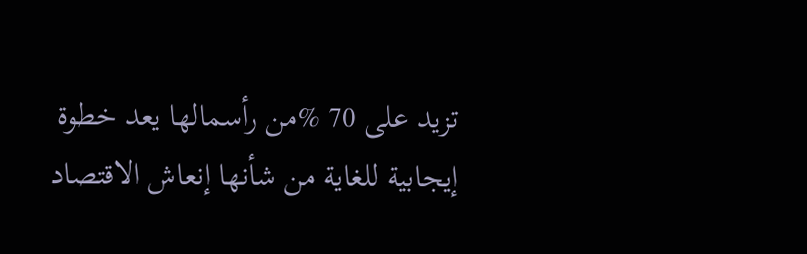تزيد على 70 %من رأسمالها يعد خطوة إيجابية للغاية من شأنها إنعاش الاقتصاد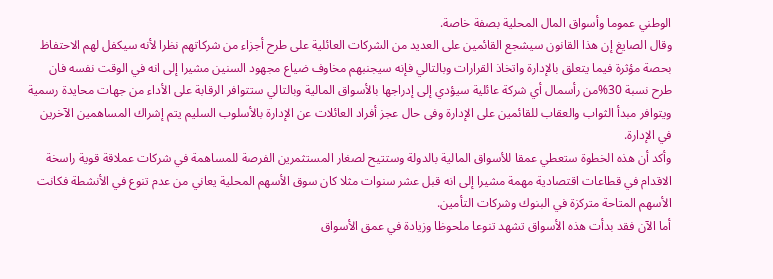الوطني عموما وأسواق المال المحلية بصفة خاصة.
وقال الصايغ إن هذا القانون سيشجع القائمين على العديد من الشركات العائلية على طرح أجزاء من شركاتهم نظرا لأنه سيكفل لهم الاحتفاظ بحصة مؤثرة فيما يتعلق بالإدارة واتخاذ القرارات وبالتالي فإنه سيجنبهم مخاوف ضياع مجهود السنين مشيرا إلى انه في الوقت نفسه فان طرح نسبة 30%من رأسمال أي شركة عائلية سيؤدي إلى إدراجها بالأسواق المالية وبالتالي ستتوافر الرقابة على الأداء من جهات محايدة رسمية ويتوافر مبدأ الثواب والعقاب للقائمين على الإدارة وفى حال عجز أفراد العائلات عن الإدارة بالأسلوب السليم يتم إشراك المساهمين الآخرين في الإدارة.
وأكد أن هذه الخطوة ستعطي عمقا للأسواق المالية بالدولة وستتيح لصغار المستثمرين الفرصة للمساهمة في شركات عملاقة قوية راسخة الاقدام في قطاعات اقتصادية مهمة مشيرا إلى انه قبل عشر سنوات مثلا كان سوق الأسهم المحلية يعاني من عدم تنوع في الأنشطة فكانت الأسهم المتاحة متركزة في البنوك وشركات التأمين.
أما الآن فقد بدأت هذه الأسواق تشهد تنوعا ملحوظا وزيادة في عمق الأسواق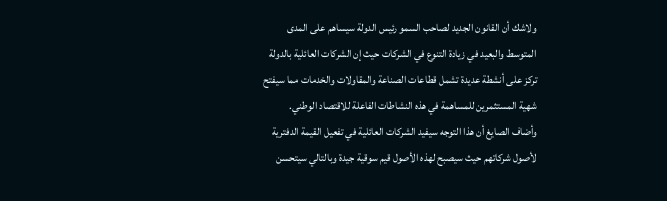ولاشك أن القانون الجديد لصاحب السمو رئيس الدولة سيساهم على المدى المتوسط والبعيد في زيادة التنوع في الشركات حيث إن الشركات العائلية بالدولة تركز على أنشطة عديدة تشمل قطاعات الصناعة والمقاولات والخدمات مما سيفتح شهية المستثمرين للمساهمة في هذه النشاطات الفاعلة للاقتصاد الوطني.
وأضاف الصايغ أن هذا التوجه سيفيد الشركات العائلية في تفعيل القيمة الدفترية لأصول شركاتهم حيث سيصبح لهذه الأصول قيم سوقية جيدة وبالتالي سيتحسن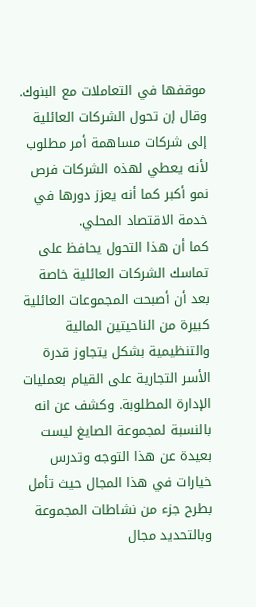موقفها في التعاملات مع البنوك. وقال إن تحول الشركات العائلية إلى شركات مساهمة أمر مطلوب لأنه يعطي لهذه الشركات فرص نمو أكبر كما أنه يعزز دورها في خدمة الاقتصاد المحلي.
كما أن هذا التحول يحافظ على تماسك الشركات العائلية خاصة بعد أن أصبحت المجموعات العائلية كبيرة من الناحيتين المالية والتنظيمية بشكل يتجاوز قدرة الأسر التجارية على القيام بعمليات الإدارة المطلوبة. وكشف عن انه بالنسبة لمجموعة الصايغ ليست بعيدة عن هذا التوجه وتدرس خيارات في هذا المجال حيث تأمل بطرح جزء من نشاطات المجموعة وبالتحديد مجال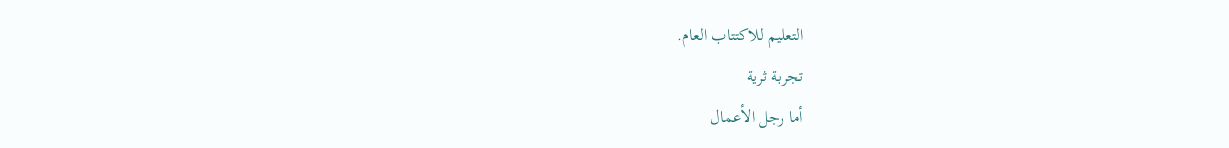التعليم للاكتتاب العام.
تجربة ثرية
أما رجل الأعمال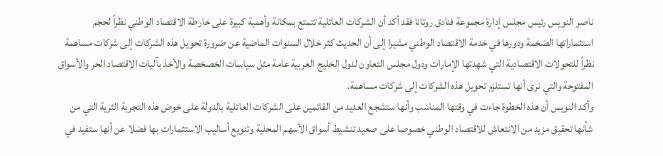ناصر النويس رئيس مجلس إدارة مجموعة فنادق روتانا فقد أكد أن الشركات العائلية تتمتع بمكانة وأهمية كبيرة على خارطة الاقتصاد الوطني نظراً لحجم استثماراتها الضخمة ودورها في خدمة الاقتصاد الوطني مشيرا إلى أن الحديث كثر خلال السنوات الماضية عن ضرورة تحويل هذه الشركات إلى شركات مساهمة نظراً للتحولات الاقتصادية التي شهدتها الإمارات ودول مجلس التعاون لدول الخليج العربية عامة مثل سياسات الخصخصة والأخذ بآليات الاقتصاد الحر والأسواق المفتوحة والتي نرى أنها تستلزم تحويل هذه الشركات إلى شركات مساهمة.
وأكد النويس أن هذه الخطوة جاءت في وقتها المناسب وأنها ستشجع العديد من القائمين على الشركات العائلية بالدولة على خوض هذه التجربة الثرية التي من شأنها تحقيق مزيد من الانتعاش للاقتصاد الوطني خصوصا على صعيد تنشيط أسواق الأسهم المحلية وتنويع أساليب الاستثمارات بها فضلا عن أنها ستفيد في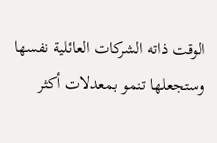الوقت ذاته الشركات العائلية نفسها وستجعلها تنمو بمعدلات أكثر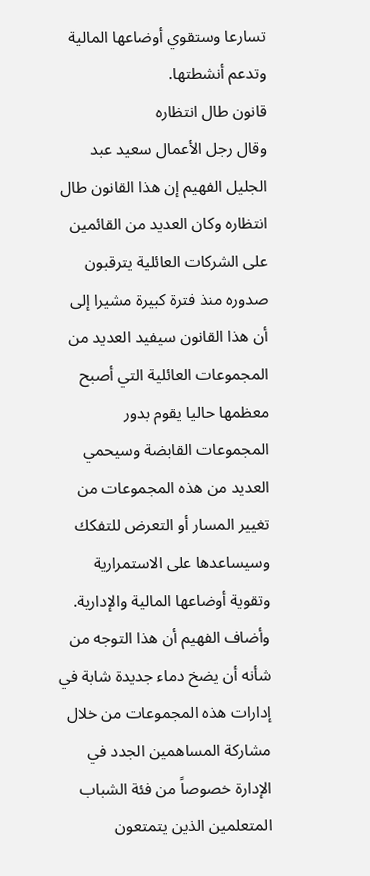تسارعا وستقوي أوضاعها المالية وتدعم أنشطتها.
قانون طال انتظاره
وقال رجل الأعمال سعيد عبد الجليل الفهيم إن هذا القانون طال انتظاره وكان العديد من القائمين على الشركات العائلية يترقبون صدوره منذ فترة كبيرة مشيرا إلى أن هذا القانون سيفيد العديد من المجموعات العائلية التي أصبح معظمها حاليا يقوم بدور المجموعات القابضة وسيحمي العديد من هذه المجموعات من تغيير المسار أو التعرض للتفكك وسيساعدها على الاستمرارية وتقوية أوضاعها المالية والإدارية.
وأضاف الفهيم أن هذا التوجه من شأنه أن يضخ دماء جديدة شابة في إدارات هذه المجموعات من خلال مشاركة المساهمين الجدد في الإدارة خصوصاً من فئة الشباب المتعلمين الذين يتمتعون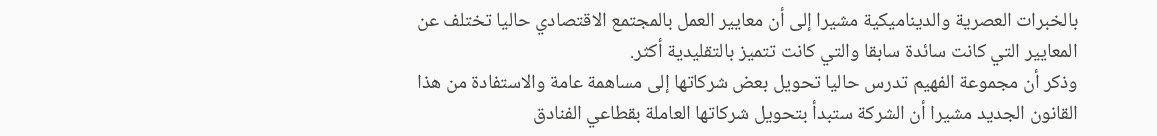بالخبرات العصرية والديناميكية مشيرا إلى أن معايير العمل بالمجتمع الاقتصادي حاليا تختلف عن المعايير التي كانت سائدة سابقا والتي كانت تتميز بالتقليدية أكثر.
وذكر أن مجموعة الفهيم تدرس حاليا تحويل بعض شركاتها إلى مساهمة عامة والاستفادة من هذا القانون الجديد مشيرا أن الشركة ستبدأ بتحويل شركاتها العاملة بقطاعي الفنادق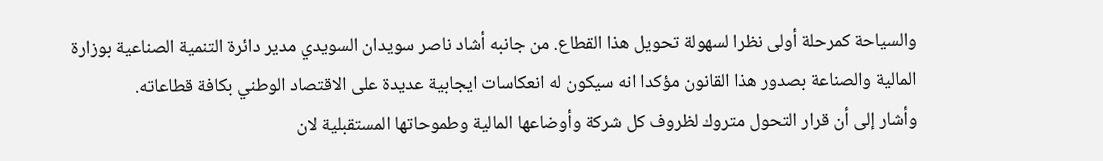والسياحة كمرحلة أولى نظرا لسهولة تحويل هذا القطاع. من جانبه أشاد ناصر سويدان السويدي مدير دائرة التنمية الصناعية بوزارة المالية والصناعة بصدور هذا القانون مؤكدا انه سيكون له انعكاسات ايجابية عديدة على الاقتصاد الوطني بكافة قطاعاته.
وأشار إلى أن قرار التحول متروك لظروف كل شركة وأوضاعها المالية وطموحاتها المستقبلية لان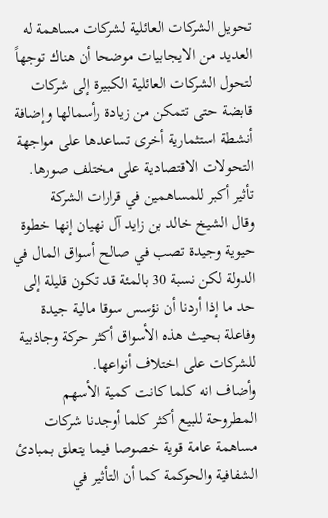تحويل الشركات العائلية لشركات مساهمة له العديد من الايجابيات موضحا أن هناك توجهاً لتحول الشركات العائلية الكبيرة إلى شركات قابضة حتى تتمكن من زيادة رأسمالها وإضافة أنشطة استثمارية أخرى تساعدها على مواجهة التحولات الاقتصادية على مختلف صورها.
تأثير أكبر للمساهمين في قرارات الشركة
وقال الشيخ خالد بن زايد آل نهيان إنها خطوة حيوية وجيدة تصب في صالح أسواق المال في الدولة لكن نسبة 30 بالمئة قد تكون قليلة إلى حد ما إذا أردنا أن نؤسس سوقا مالية جيدة وفاعلة بحيث هذه الأسواق أكثر حركة وجاذبية للشركات على اختلاف أنواعها.
وأضاف انه كلما كانت كمية الأسهم المطروحة للبيع أكثر كلما أوجدنا شركات مساهمة عامة قوية خصوصا فيما يتعلق بمبادئ الشفافية والحوكمة كما أن التأثير في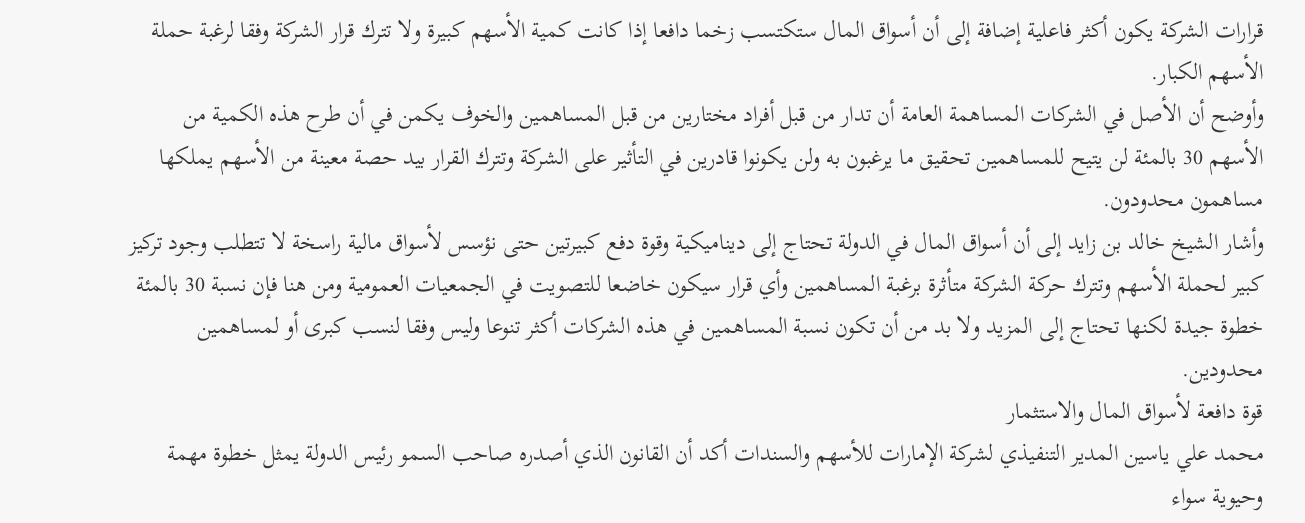قرارات الشركة يكون أكثر فاعلية إضافة إلى أن أسواق المال ستكتسب زخما دافعا إذا كانت كمية الأسهم كبيرة ولا تترك قرار الشركة وفقا لرغبة حملة الأسهم الكبار.
وأوضح أن الأصل في الشركات المساهمة العامة أن تدار من قبل أفراد مختارين من قبل المساهمين والخوف يكمن في أن طرح هذه الكمية من الأسهم 30 بالمئة لن يتيح للمساهمين تحقيق ما يرغبون به ولن يكونوا قادرين في التأثير على الشركة وتترك القرار بيد حصة معينة من الأسهم يملكها مساهمون محدودون.
وأشار الشيخ خالد بن زايد إلى أن أسواق المال في الدولة تحتاج إلى ديناميكية وقوة دفع كبيرتين حتى نؤسس لأسواق مالية راسخة لا تتطلب وجود تركيز كبير لحملة الأسهم وتترك حركة الشركة متأثرة برغبة المساهمين وأي قرار سيكون خاضعا للتصويت في الجمعيات العمومية ومن هنا فإن نسبة 30 بالمئة خطوة جيدة لكنها تحتاج إلى المزيد ولا بد من أن تكون نسبة المساهمين في هذه الشركات أكثر تنوعا وليس وفقا لنسب كبرى أو لمساهمين محدودين.
قوة دافعة لأسواق المال والاستثمار
محمد علي ياسين المدير التنفيذي لشركة الإمارات للأسهم والسندات أكد أن القانون الذي أصدره صاحب السمو رئيس الدولة يمثل خطوة مهمة وحيوية سواء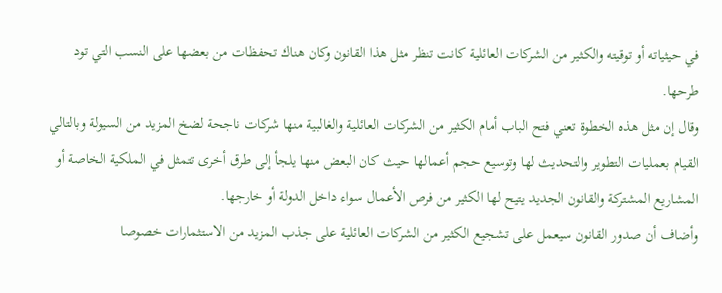في حيثياته أو توقيته والكثير من الشركات العائلية كانت تنظر مثل هذا القانون وكان هناك تحفظات من بعضها على النسب التي تود طرحها.
وقال إن مثل هذه الخطوة تعني فتح الباب أمام الكثير من الشركات العائلية والغالبية منها شركات ناجحة لضخ المزيد من السيولة وبالتالي القيام بعمليات التطوير والتحديث لها وتوسيع حجم أعمالها حيث كان البعض منها يلجأ إلى طرق أخرى تتمثل في الملكية الخاصة أو المشاريع المشتركة والقانون الجديد يتيح لها الكثير من فرص الأعمال سواء داخل الدولة أو خارجها.
وأضاف أن صدور القانون سيعمل على تشجيع الكثير من الشركات العائلية على جذب المزيد من الاستثمارات خصوصا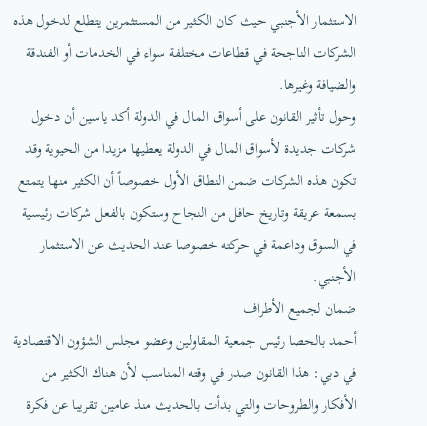الاستثمار الأجنبي حيث كان الكثير من المستثمرين يتطلع لدخول هذه الشركات الناجحة في قطاعات مختلفة سواء في الخدمات أو الفندقة والضيافة وغيرها.
وحول تأثير القانون على أسواق المال في الدولة أكد ياسين أن دخول شركات جديدة لأسواق المال في الدولة يعطيها مزيدا من الحيوية وقد تكون هذه الشركات ضمن النطاق الأول خصوصاً أن الكثير منها يتمتع بسمعة عريقة وتاريخ حافل من النجاح وستكون بالفعل شركات رئيسية في السوق وداعمة في حركته خصوصا عند الحديث عن الاستثمار الأجنبي.
ضمان لجميع الأطراف
أحمد بالحصا رئيس جمعية المقاولين وعضو مجلس الشؤون الاقتصادية في دبي: هذا القانون صدر في وقته المناسب لأن هناك الكثير من الأفكار والطروحات والتي بدأت بالحديث منذ عامين تقريبا عن فكرة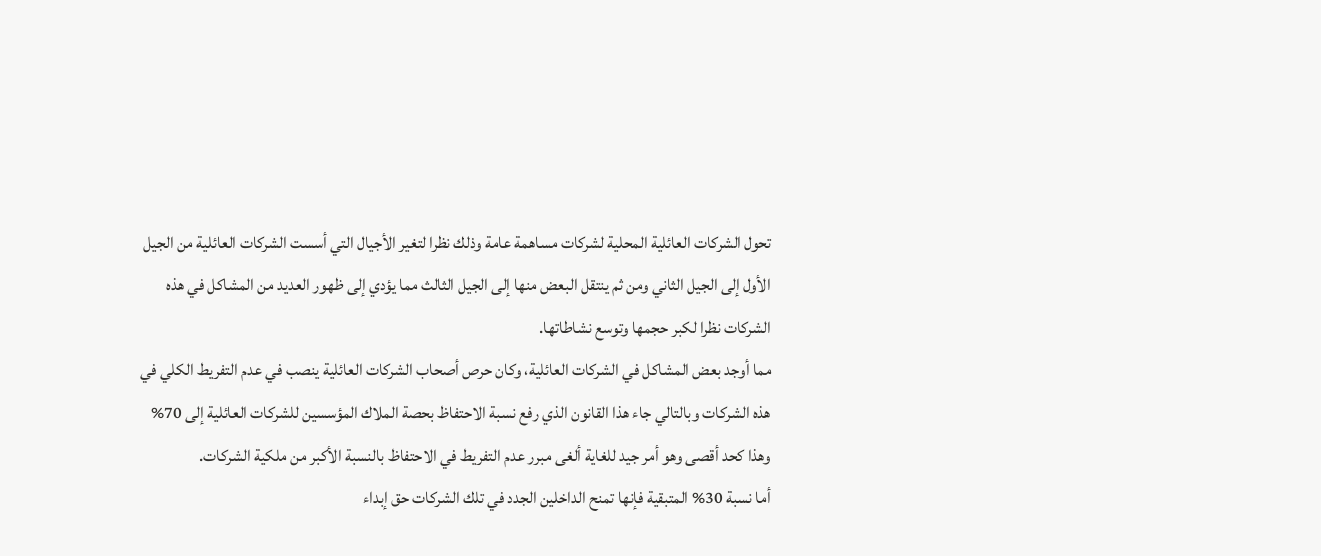تحول الشركات العائلية المحلية لشركات مساهمة عامة وذلك نظرا لتغير الأجيال التي أسست الشركات العائلية من الجيل الأول إلى الجيل الثاني ومن ثم ينتقل البعض منها إلى الجيل الثالث مما يؤدي إلى ظهور العديد من المشاكل في هذه الشركات نظرا لكبر حجمها وتوسع نشاطاتها.
مما أوجد بعض المشاكل في الشركات العائلية، وكان حرص أصحاب الشركات العائلية ينصب في عدم التفريط الكلي في هذه الشركات وبالتالي جاء هذا القانون الذي رفع نسبة الاحتفاظ بحصة الملاك المؤسسين للشركات العائلية إلى 70% وهذا كحد أقصى وهو أمر جيد للغاية ألغى مبرر عدم التفريط في الاحتفاظ بالنسبة الأكبر من ملكية الشركات.
أما نسبة 30% المتبقية فإنها تمنح الداخلين الجدد في تلك الشركات حق إبداء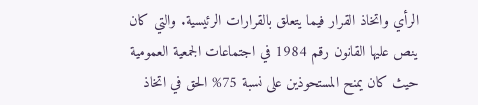الرأي واتخاذ القرار فيما يتعلق بالقرارات الرئيسية. والتي كان ينص عليها القانون رقم 1984 في اجتماعات الجمعية العمومية حيث كان يمنح المستحوذين على نسبة 75% الحق في اتخاذ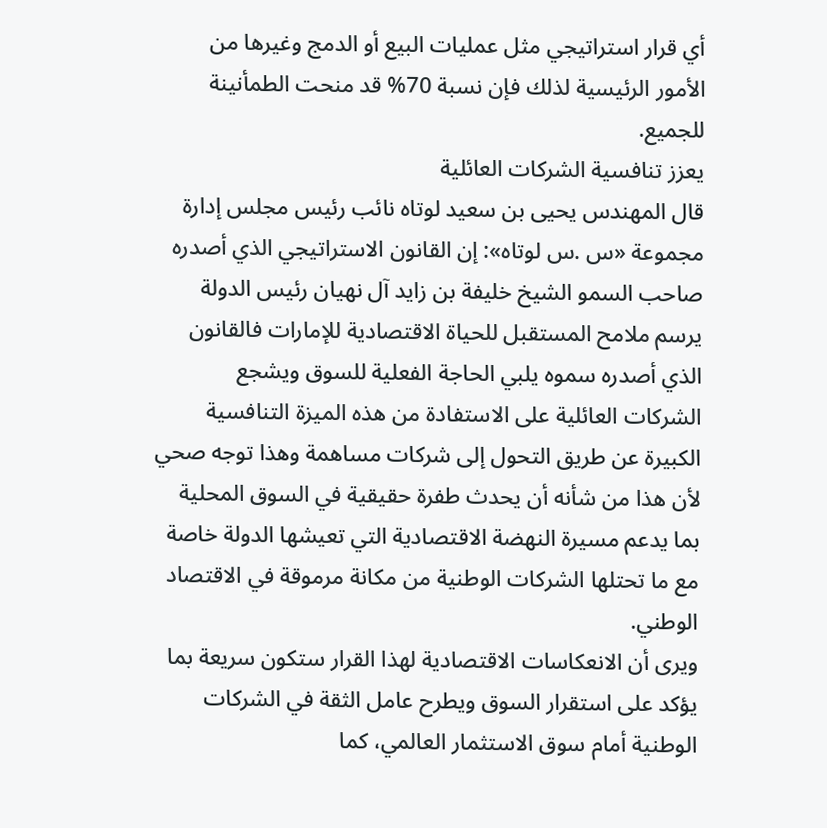أي قرار استراتيجي مثل عمليات البيع أو الدمج وغيرها من الأمور الرئيسية لذلك فإن نسبة 70% قد منحت الطمأنينة للجميع.
يعزز تنافسية الشركات العائلية
قال المهندس يحيى بن سعيد لوتاه نائب رئيس مجلس إدارة مجموعة «س .س لوتاه»: إن القانون الاستراتيجي الذي أصدره صاحب السمو الشيخ خليفة بن زايد آل نهيان رئيس الدولة يرسم ملامح المستقبل للحياة الاقتصادية للإمارات فالقانون الذي أصدره سموه يلبي الحاجة الفعلية للسوق ويشجع الشركات العائلية على الاستفادة من هذه الميزة التنافسية الكبيرة عن طريق التحول إلى شركات مساهمة وهذا توجه صحي لأن هذا من شأنه أن يحدث طفرة حقيقية في السوق المحلية بما يدعم مسيرة النهضة الاقتصادية التي تعيشها الدولة خاصة مع ما تحتلها الشركات الوطنية من مكانة مرموقة في الاقتصاد الوطني.
ويرى أن الانعكاسات الاقتصادية لهذا القرار ستكون سريعة بما يؤكد على استقرار السوق ويطرح عامل الثقة في الشركات الوطنية أمام سوق الاستثمار العالمي، كما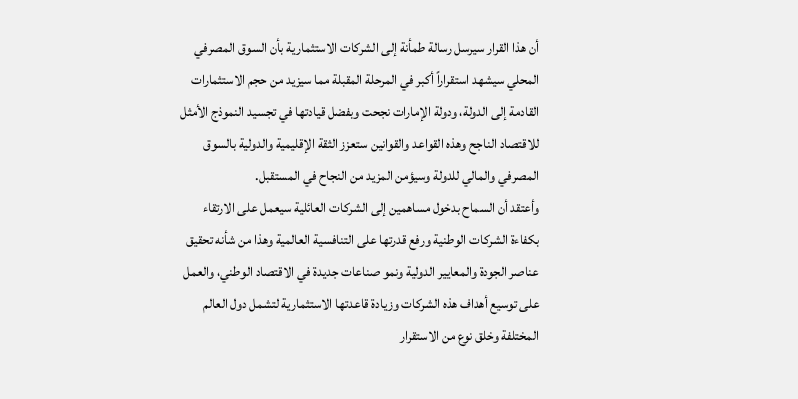أن هذا القرار سيرسل رسالة طمأنة إلى الشركات الاستثمارية بأن السوق المصرفي المحلي سيشهد استقراراً أكبر في المرحلة المقبلة مما سيزيد من حجم الاستثمارات القادمة إلى الدولة، ودولة الإمارات نجحت وبفضل قيادتها في تجسيد النموذج الأمثل للاقتصاد الناجح وهذه القواعد والقوانين ستعزز الثقة الإقليمية والدولية بالسوق المصرفي والمالي للدولة وسيؤمن المزيد من النجاح في المستقبل.
وأعتقد أن السماح بدخول مساهمين إلى الشركات العائلية سيعمل على الارتقاء بكفاءة الشركات الوطنية ورفع قدرتها على التنافسية العالمية وهذا من شأنه تحقيق عناصر الجودة والمعايير الدولية ونمو صناعات جديدة في الاقتصاد الوطني، والعمل على توسيع أهداف هذه الشركات وزيادة قاعدتها الاستثمارية لتشمل دول العالم المختلفة وخلق نوع من الاستقرار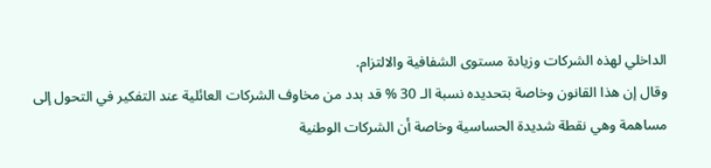الداخلي لهذه الشركات وزيادة مستوى الشفافية والالتزام.
وقال إن هذا القانون وخاصة بتحديده نسبة الـ 30 % قد بدد من مخاوف الشركات العائلية عند التفكير في التحول إلى مساهمة وهي نقطة شديدة الحساسية وخاصة أن الشركات الوطنية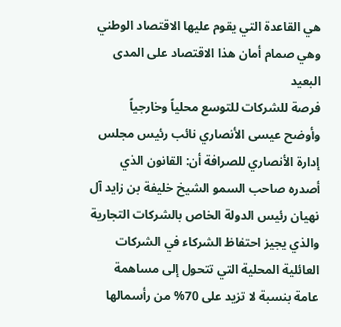هي القاعدة التي يقوم عليها الاقتصاد الوطني وهي صمام أمان هذا الاقتصاد على المدى البعيد
فرصة للشركات للتوسع محلياً وخارجياً
وأوضح عيسى الأنصاري نائب رئيس مجلس إدارة الأنصاري للصرافة أن: القانون الذي أصدره صاحب السمو الشيخ خليفة بن زايد آل نهيان رئيس الدولة الخاص بالشركات التجارية والذي يجيز احتفاظ الشركاء في الشركات العائلية المحلية التي تتحول إلى مساهمة عامة بنسبة لا تزيد على 70% من رأسمالها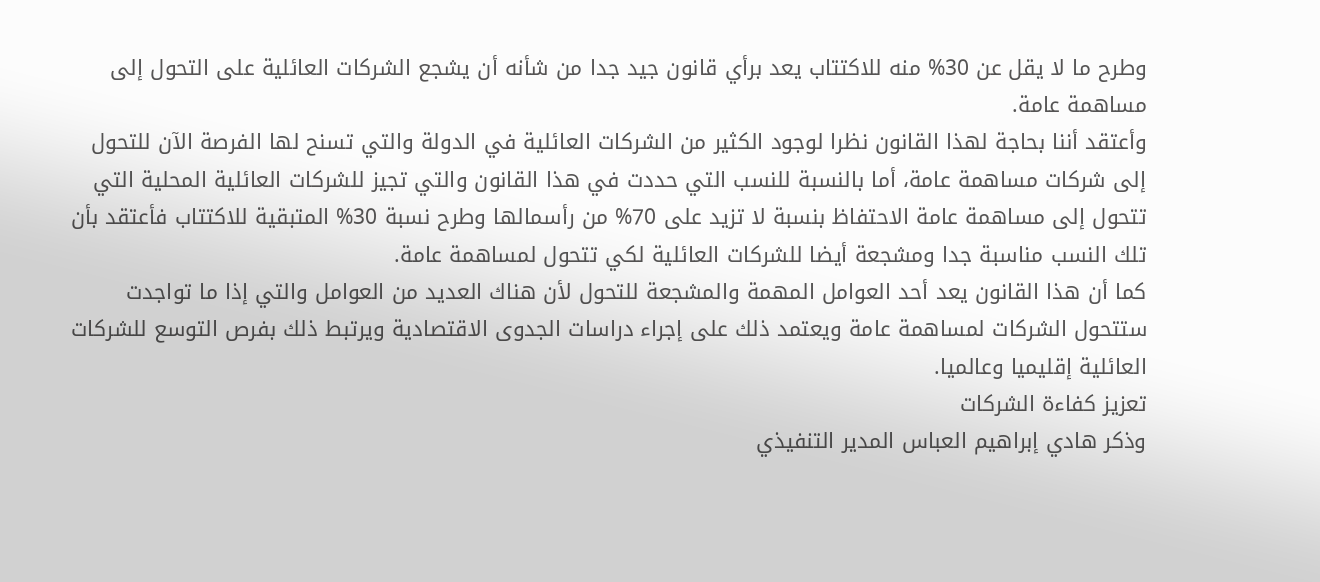وطرح ما لا يقل عن 30% منه للاكتتاب يعد برأي قانون جيد جدا من شأنه أن يشجع الشركات العائلية على التحول إلى مساهمة عامة.
وأعتقد أننا بحاجة لهذا القانون نظرا لوجود الكثير من الشركات العائلية في الدولة والتي تسنح لها الفرصة الآن للتحول إلى شركات مساهمة عامة، أما بالنسبة للنسب التي حددت في هذا القانون والتي تجيز للشركات العائلية المحلية التي تتحول إلى مساهمة عامة الاحتفاظ بنسبة لا تزيد على 70% من رأسمالها وطرح نسبة 30% المتبقية للاكتتاب فأعتقد بأن تلك النسب مناسبة جدا ومشجعة أيضا للشركات العائلية لكي تتحول لمساهمة عامة.
كما أن هذا القانون يعد أحد العوامل المهمة والمشجعة للتحول لأن هناك العديد من العوامل والتي إذا ما تواجدت ستتحول الشركات لمساهمة عامة ويعتمد ذلك على إجراء دراسات الجدوى الاقتصادية ويرتبط ذلك بفرص التوسع للشركات العائلية إقليميا وعالميا.
تعزيز كفاءة الشركات
وذكر هادي إبراهيم العباس المدير التنفيذي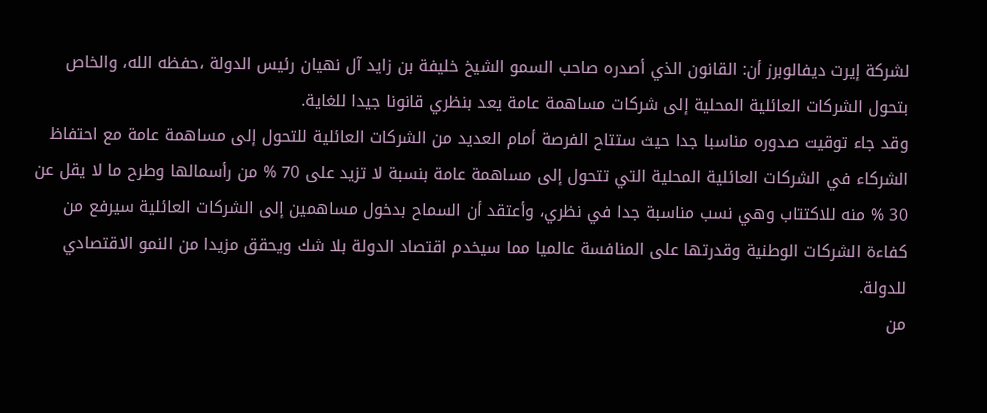لشركة إيرت ديفالوبرز أن: القانون الذي أصدره صاحب السمو الشيخ خليفة بن زايد آل نهيان رئيس الدولة ،حفظه الله، والخاص بتحول الشركات العائلية المحلية إلى شركات مساهمة عامة يعد بنظري قانونا جيدا للغاية.
وقد جاء توقيت صدوره مناسبا جدا حيث ستتاح الفرصة أمام العديد من الشركات العائلية للتحول إلى مساهمة عامة مع احتفاظ الشركاء في الشركات العائلية المحلية التي تتحول إلى مساهمة عامة بنسبة لا تزيد على 70 % من رأسمالها وطرح ما لا يقل عن 30 % منه للاكتتاب وهي نسب مناسبة جدا في نظري، وأعتقد أن السماح بدخول مساهمين إلى الشركات العائلية سيرفع من كفاءة الشركات الوطنية وقدرتها على المنافسة عالميا مما سيخدم اقتصاد الدولة بلا شك ويحقق مزيدا من النمو الاقتصادي للدولة.
من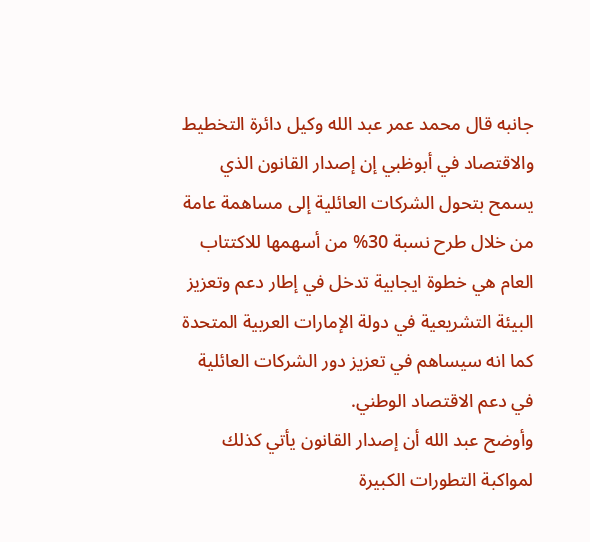جانبه قال محمد عمر عبد الله وكيل دائرة التخطيط والاقتصاد في أبوظبي إن إصدار القانون الذي يسمح بتحول الشركات العائلية إلى مساهمة عامة من خلال طرح نسبة 30% من أسهمها للاكتتاب العام هي خطوة ايجابية تدخل في إطار دعم وتعزيز البيئة التشريعية في دولة الإمارات العربية المتحدة كما انه سيساهم في تعزيز دور الشركات العائلية في دعم الاقتصاد الوطني.
وأوضح عبد الله أن إصدار القانون يأتي كذلك لمواكبة التطورات الكبيرة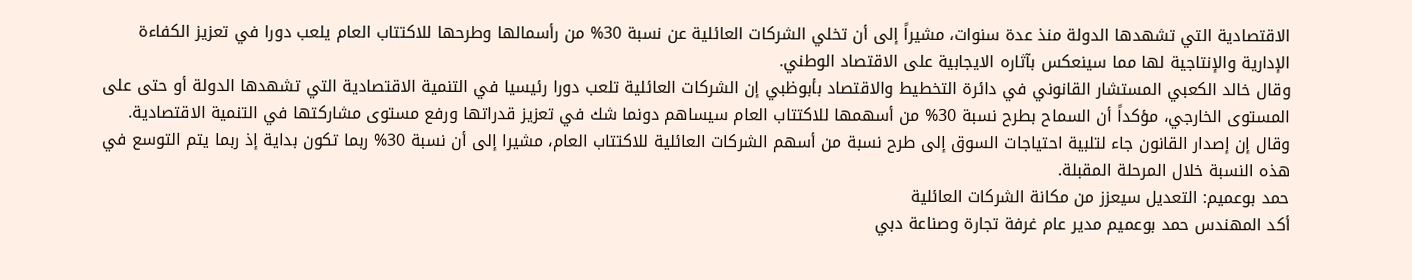الاقتصادية التي تشهدها الدولة منذ عدة سنوات، مشيراً إلى أن تخلي الشركات العائلية عن نسبة 30% من رأسمالها وطرحها للاكتتاب العام يلعب دورا في تعزيز الكفاءة الإدارية والإنتاجية لها مما سينعكس بآثاره الايجابية على الاقتصاد الوطني.
وقال خالد الكعبي المستشار القانوني في دائرة التخطيط والاقتصاد بأبوظبي إن الشركات العائلية تلعب دورا رئيسيا في التنمية الاقتصادية التي تشهدها الدولة أو حتى على المستوى الخارجي، مؤكداً أن السماح بطرح نسبة 30% من أسهمها للاكتتاب العام سيساهم دونما شك في تعزيز قدراتها ورفع مستوى مشاركتها في التنمية الاقتصادية.
وقال إن إصدار القانون جاء لتلبية احتياجات السوق إلى طرح نسبة من أسهم الشركات العائلية للاكتتاب العام، مشيرا إلى أن نسبة 30% ربما تكون بداية إذ ربما يتم التوسع في هذه النسبة خلال المرحلة المقبلة.
حمد بوعميم: التعديل سيعزز من مكانة الشركات العائلية
أكد المهندس حمد بوعميم مدير عام غرفة تجارة وصناعة دبي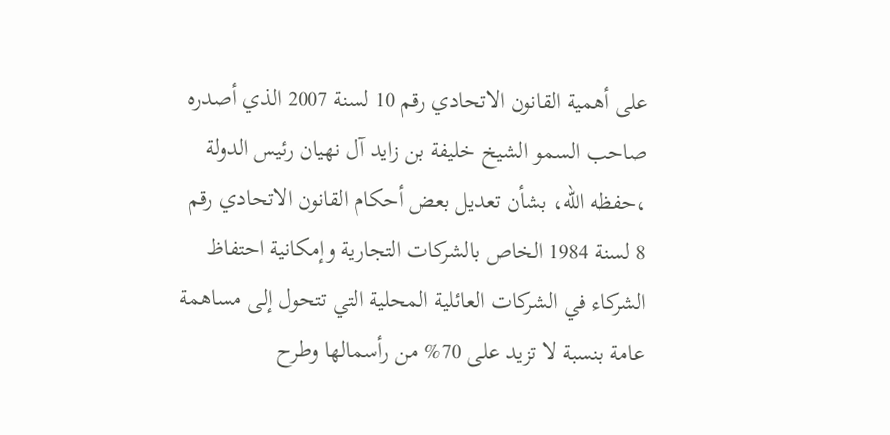على أهمية القانون الاتحادي رقم 10 لسنة 2007 الذي أصدره صاحب السمو الشيخ خليفة بن زايد آل نهيان رئيس الدولة ،حفظه الله، بشأن تعديل بعض أحكام القانون الاتحادي رقم 8 لسنة 1984 الخاص بالشركات التجارية وإمكانية احتفاظ الشركاء في الشركات العائلية المحلية التي تتحول إلى مساهمة عامة بنسبة لا تزيد على 70% من رأسمالها وطرح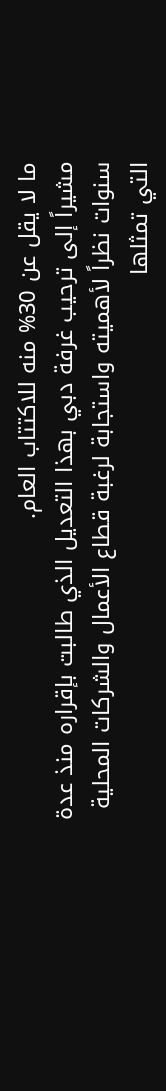ما لا يقل عن 30% منه للاكتتاب العام.
مشيراً إلى ترحيب غرفة دبي بهذا التعديل الذي طالبت بإقراره منذ عدة سنوات نظراً لأهميته واستجابة لرغبة قطاع الأعمال والشركات المحلية التي تمثلها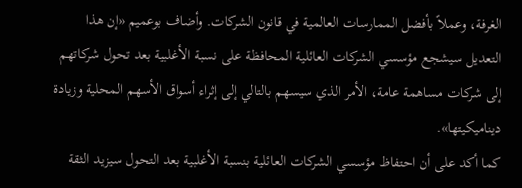الغرفة، وعملاً بأفضل الممارسات العالمية في قانون الشركات. وأضاف بوعميم «إن هذا التعديل سيشجع مؤسسي الشركات العائلية المحافظة على نسبة الأغلبية بعد تحول شركاتهم إلى شركات مساهمة عامة، الأمر الذي سيسهم بالتالي إلى إثراء أسواق الأسهم المحلية وزيادة ديناميكيتها».
كما أكد على أن احتفاظ مؤسسي الشركات العائلية بنسبة الأغلبية بعد التحول سيزيد الثقة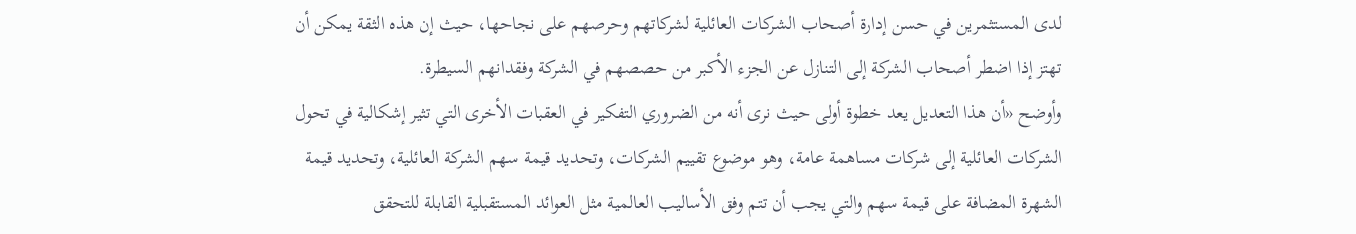لدى المستثمرين في حسن إدارة أصحاب الشركات العائلية لشركاتهم وحرصهم على نجاحها، حيث إن هذه الثقة يمكن أن تهتز إذا اضطر أصحاب الشركة إلى التنازل عن الجزء الأكبر من حصصهم في الشركة وفقدانهم السيطرة.
وأوضح «أن هذا التعديل يعد خطوة أولى حيث نرى أنه من الضروري التفكير في العقبات الأخرى التي تثير إشكالية في تحول الشركات العائلية إلى شركات مساهمة عامة، وهو موضوع تقييم الشركات، وتحديد قيمة سهم الشركة العائلية، وتحديد قيمة الشهرة المضافة على قيمة سهم والتي يجب أن تتم وفق الأساليب العالمية مثل العوائد المستقبلية القابلة للتحقق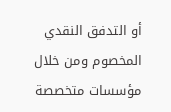أو التدفق النقدي المخصوم ومن خلال مؤسسات متخصصة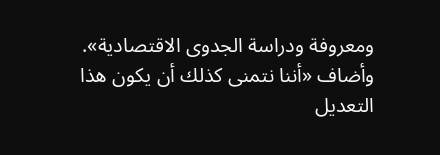ومعروفة ودراسة الجدوى الاقتصادية».
وأضاف «أننا نتمنى كذلك أن يكون هذا التعديل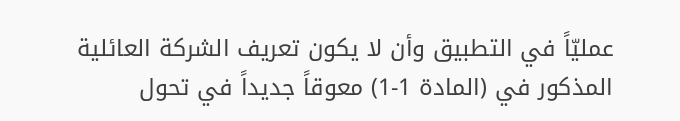عمليّاً في التطبيق وأن لا يكون تعريف الشركة العائلية المذكور في (المادة 1-1) معوقاً جديداً في تحول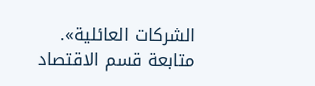الشركات العائلية».
متابعة قسم الاقتصاد